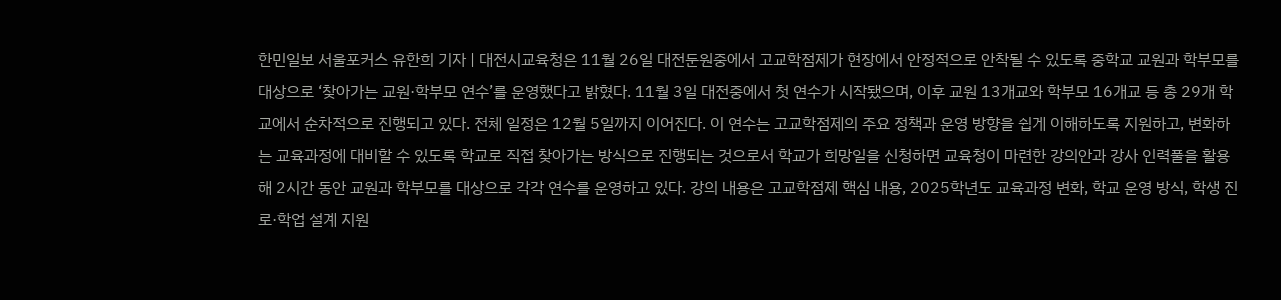한민일보 서울포커스 유한희 기자 | 대전시교육청은 11월 26일 대전둔원중에서 고교학점제가 현장에서 안정적으로 안착될 수 있도록 중학교 교원과 학부모를 대상으로 ‘찾아가는 교원·학부모 연수’를 운영했다고 밝혔다. 11월 3일 대전중에서 첫 연수가 시작됐으며, 이후 교원 13개교와 학부모 16개교 등 총 29개 학교에서 순차적으로 진행되고 있다. 전체 일정은 12월 5일까지 이어진다. 이 연수는 고교학점제의 주요 정책과 운영 방향을 쉽게 이해하도록 지원하고, 변화하는 교육과정에 대비할 수 있도록 학교로 직접 찾아가는 방식으로 진행되는 것으로서 학교가 희망일을 신청하면 교육청이 마련한 강의안과 강사 인력풀을 활용해 2시간 동안 교원과 학부모를 대상으로 각각 연수를 운영하고 있다. 강의 내용은 고교학점제 핵심 내용, 2025학년도 교육과정 변화, 학교 운영 방식, 학생 진로·학업 설계 지원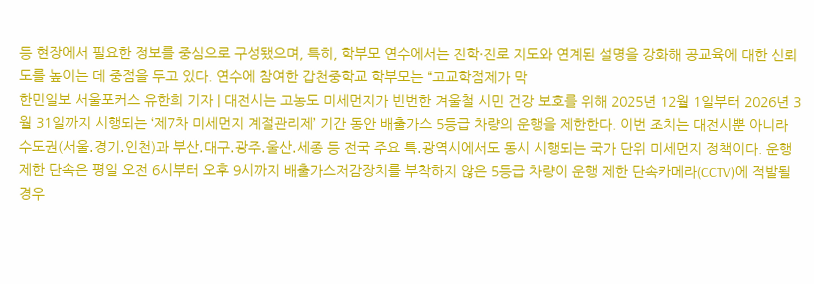등 현장에서 필요한 정보를 중심으로 구성됐으며, 특히, 학부모 연수에서는 진학·진로 지도와 연계된 설명을 강화해 공교육에 대한 신뢰도를 높이는 데 중점을 두고 있다. 연수에 참여한 갑천중학교 학부모는 “고교학점제가 막
한민일보 서울포커스 유한희 기자 | 대전시는 고농도 미세먼지가 빈번한 겨울철 시민 건강 보호를 위해 2025년 12월 1일부터 2026년 3월 31일까지 시행되는 ‘제7차 미세먼지 계절관리제’ 기간 동안 배출가스 5등급 차량의 운행을 제한한다. 이번 조치는 대전시뿐 아니라 수도권(서울․경기․인천)과 부산․대구․광주․울산․세종 등 전국 주요 특․광역시에서도 동시 시행되는 국가 단위 미세먼지 정책이다. 운행 제한 단속은 평일 오전 6시부터 오후 9시까지 배출가스저감장치를 부착하지 않은 5등급 차량이 운행 제한 단속카메라(CCTV)에 적발될 경우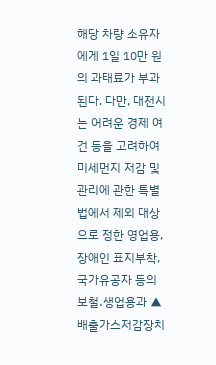해당 차량 소유자에게 1일 10만 원의 과태료가 부과된다. 다만, 대전시는 어려운 경제 여건 등을 고려하여 미세먼지 저감 및 관리에 관한 특별법에서 제외 대상으로 정한 영업용, 장애인 표지부착, 국가유공자 등의 보철․생업용과 ▲배출가스저감장치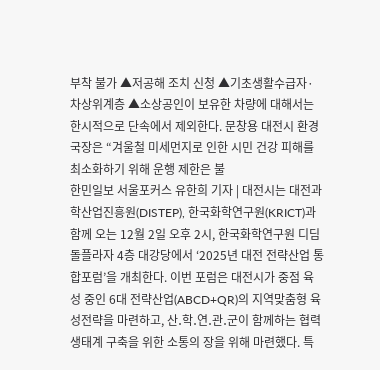부착 불가 ▲저공해 조치 신청 ▲기초생활수급자·차상위계층 ▲소상공인이 보유한 차량에 대해서는 한시적으로 단속에서 제외한다. 문창용 대전시 환경국장은 “겨울철 미세먼지로 인한 시민 건강 피해를 최소화하기 위해 운행 제한은 불
한민일보 서울포커스 유한희 기자 | 대전시는 대전과학산업진흥원(DISTEP), 한국화학연구원(KRICT)과 함께 오는 12월 2일 오후 2시, 한국화학연구원 디딤돌플라자 4층 대강당에서 ‘2025년 대전 전략산업 통합포럼’을 개최한다. 이번 포럼은 대전시가 중점 육성 중인 6대 전략산업(ABCD+QR)의 지역맞춤형 육성전략을 마련하고, 산․학․연․관․군이 함께하는 협력 생태계 구축을 위한 소통의 장을 위해 마련했다. 특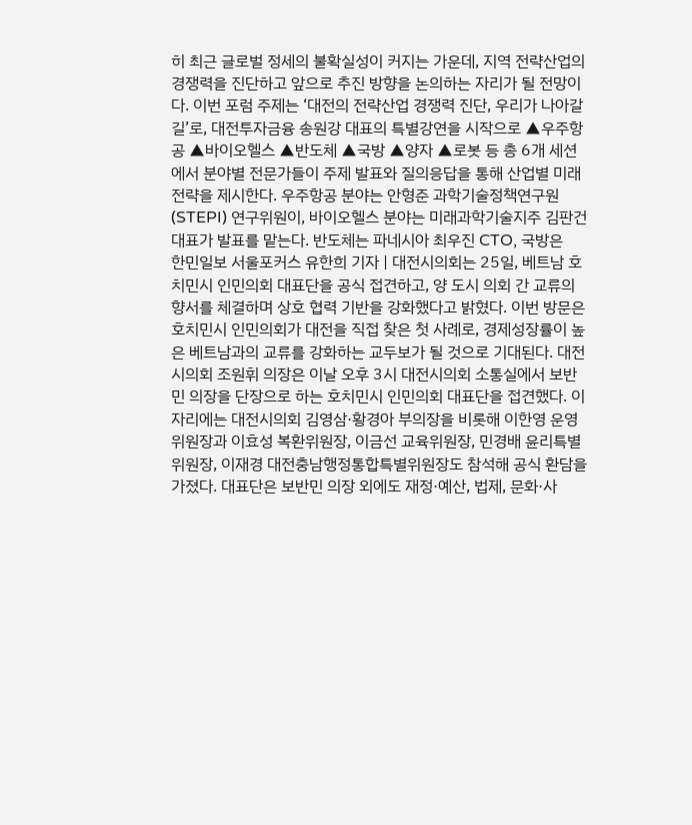히 최근 글로벌 정세의 불확실성이 커지는 가운데, 지역 전략산업의 경쟁력을 진단하고 앞으로 추진 방향을 논의하는 자리가 될 전망이다. 이번 포럼 주제는 ‘대전의 전략산업 경쟁력 진단, 우리가 나아갈 길’로, 대전투자금융 송원강 대표의 특별강연을 시작으로 ▲우주항공 ▲바이오헬스 ▲반도체 ▲국방 ▲양자 ▲로봇 등 총 6개 세션에서 분야별 전문가들이 주제 발표와 질의응답을 통해 산업별 미래 전략을 제시한다. 우주항공 분야는 안형준 과학기술정책연구원(STEPI) 연구위원이, 바이오헬스 분야는 미래과학기술지주 김판건 대표가 발표를 맡는다. 반도체는 파네시아 최우진 CTO, 국방은
한민일보 서울포커스 유한희 기자 | 대전시의회는 25일, 베트남 호치민시 인민의회 대표단을 공식 접견하고, 양 도시 의회 간 교류의향서를 체결하며 상호 협력 기반을 강화했다고 밝혔다. 이번 방문은 호치민시 인민의회가 대전을 직접 찾은 첫 사례로, 경제성장률이 높은 베트남과의 교류를 강화하는 교두보가 될 것으로 기대된다. 대전시의회 조원휘 의장은 이날 오후 3시 대전시의회 소통실에서 보반민 의장을 단장으로 하는 호치민시 인민의회 대표단을 접견했다. 이 자리에는 대전시의회 김영삼·황경아 부의장을 비롯해 이한영 운영위원장과 이효성 복환위원장, 이금선 교육위원장, 민경배 윤리특별위원장, 이재경 대전충남행정통합특별위원장도 참석해 공식 환담을 가졌다. 대표단은 보반민 의장 외에도 재정·예산, 법제, 문화·사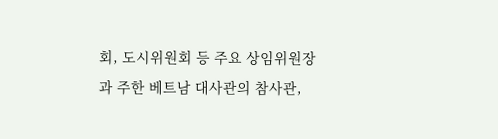회, 도시위원회 등 주요 상임위원장과 주한 베트남 대사관의 참사관,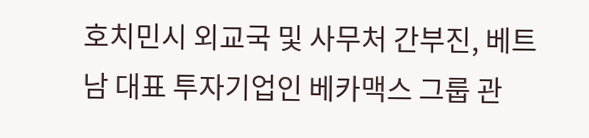호치민시 외교국 및 사무처 간부진, 베트남 대표 투자기업인 베카맥스 그룹 관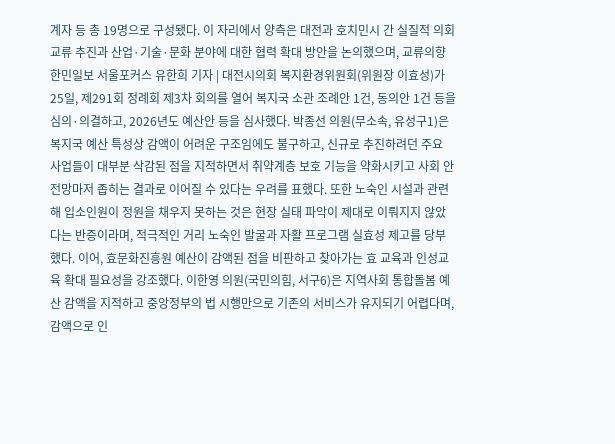계자 등 총 19명으로 구성됐다. 이 자리에서 양측은 대전과 호치민시 간 실질적 의회 교류 추진과 산업·기술·문화 분야에 대한 협력 확대 방안을 논의했으며, 교류의향
한민일보 서울포커스 유한희 기자 | 대전시의회 복지환경위원회(위원장 이효성)가 25일, 제291회 정례회 제3차 회의를 열어 복지국 소관 조례안 1건, 동의안 1건 등을 심의·의결하고, 2026년도 예산안 등을 심사했다. 박종선 의원(무소속, 유성구1)은 복지국 예산 특성상 감액이 어려운 구조임에도 불구하고, 신규로 추진하려던 주요 사업들이 대부분 삭감된 점을 지적하면서 취약계층 보호 기능을 약화시키고 사회 안전망마저 좁히는 결과로 이어질 수 있다는 우려를 표했다. 또한 노숙인 시설과 관련해 입소인원이 정원을 채우지 못하는 것은 현장 실태 파악이 제대로 이뤄지지 않았다는 반증이라며, 적극적인 거리 노숙인 발굴과 자활 프로그램 실효성 제고를 당부했다. 이어, 효문화진흥원 예산이 감액된 점을 비판하고 찾아가는 효 교육과 인성교육 확대 필요성을 강조했다. 이한영 의원(국민의힘, 서구6)은 지역사회 통합돌봄 예산 감액을 지적하고 중앙정부의 법 시행만으로 기존의 서비스가 유지되기 어렵다며, 감액으로 인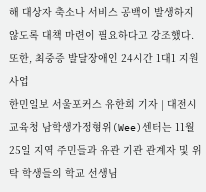해 대상자 축소나 서비스 공백이 발생하지 않도록 대책 마련이 필요하다고 강조했다. 또한, 최중증 발달장애인 24시간 1대1 지원 사업
한민일보 서울포커스 유한희 기자 | 대전시교육청 남학생가정형위(Wee)센터는 11월 25일 지역 주민들과 유관 기관 관계자 및 위탁 학생들의 학교 선생님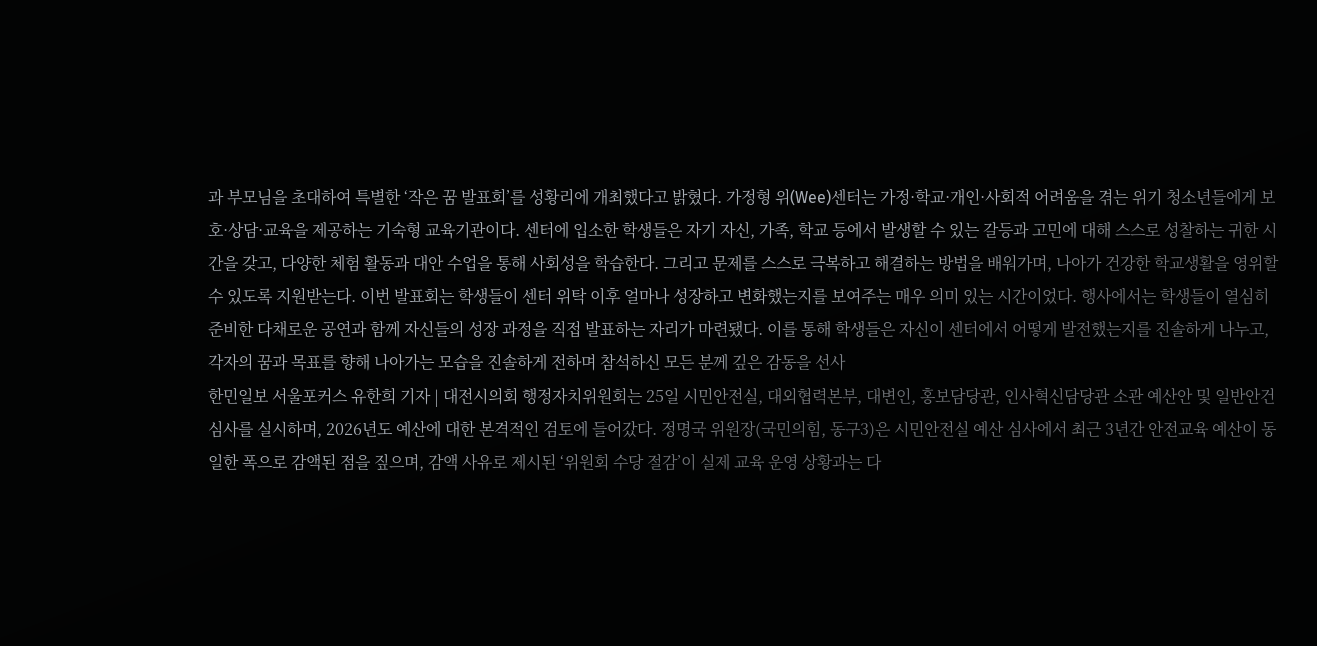과 부모님을 초대하여 특별한 ‘작은 꿈 발표회’를 성황리에 개최했다고 밝혔다. 가정형 위(Wee)센터는 가정·학교·개인·사회적 어려움을 겪는 위기 청소년들에게 보호·상담·교육을 제공하는 기숙형 교육기관이다. 센터에 입소한 학생들은 자기 자신, 가족, 학교 등에서 발생할 수 있는 갈등과 고민에 대해 스스로 성찰하는 귀한 시간을 갖고, 다양한 체험 활동과 대안 수업을 통해 사회성을 학습한다. 그리고 문제를 스스로 극복하고 해결하는 방법을 배워가며, 나아가 건강한 학교생활을 영위할 수 있도록 지원받는다. 이번 발표회는 학생들이 센터 위탁 이후 얼마나 성장하고 변화했는지를 보여주는 매우 의미 있는 시간이었다. 행사에서는 학생들이 열심히 준비한 다채로운 공연과 함께 자신들의 성장 과정을 직접 발표하는 자리가 마련됐다. 이를 통해 학생들은 자신이 센터에서 어떻게 발전했는지를 진솔하게 나누고, 각자의 꿈과 목표를 향해 나아가는 모습을 진솔하게 전하며 참석하신 모든 분께 깊은 감동을 선사
한민일보 서울포커스 유한희 기자 | 대전시의회 행정자치위원회는 25일 시민안전실, 대외협력본부, 대변인, 홍보담당관, 인사혁신담당관 소관 예산안 및 일반안건 심사를 실시하며, 2026년도 예산에 대한 본격적인 검토에 들어갔다. 정명국 위원장(국민의힘, 동구3)은 시민안전실 예산 심사에서 최근 3년간 안전교육 예산이 동일한 폭으로 감액된 점을 짚으며, 감액 사유로 제시된 ‘위원회 수당 절감’이 실제 교육 운영 상황과는 다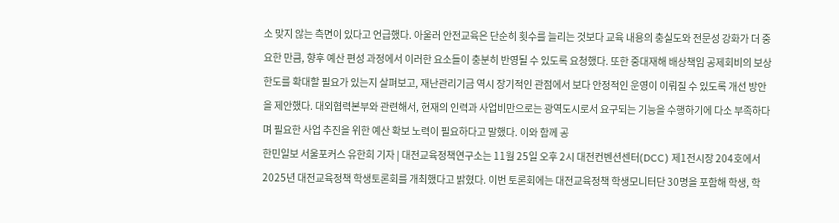소 맞지 않는 측면이 있다고 언급했다. 아울러 안전교육은 단순히 횟수를 늘리는 것보다 교육 내용의 충실도와 전문성 강화가 더 중요한 만큼, 향후 예산 편성 과정에서 이러한 요소들이 충분히 반영될 수 있도록 요청했다. 또한 중대재해 배상책임 공제회비의 보상 한도를 확대할 필요가 있는지 살펴보고, 재난관리기금 역시 장기적인 관점에서 보다 안정적인 운영이 이뤄질 수 있도록 개선 방안을 제안했다. 대외협력본부와 관련해서, 현재의 인력과 사업비만으로는 광역도시로서 요구되는 기능을 수행하기에 다소 부족하다며 필요한 사업 추진을 위한 예산 확보 노력이 필요하다고 말했다. 이와 함께 공
한민일보 서울포커스 유한희 기자 | 대전교육정책연구소는 11월 25일 오후 2시 대전컨벤션센터(DCC) 제1전시장 204호에서 2025년 대전교육정책 학생토론회를 개최했다고 밝혔다. 이번 토론회에는 대전교육정책 학생모니터단 30명을 포함해 학생, 학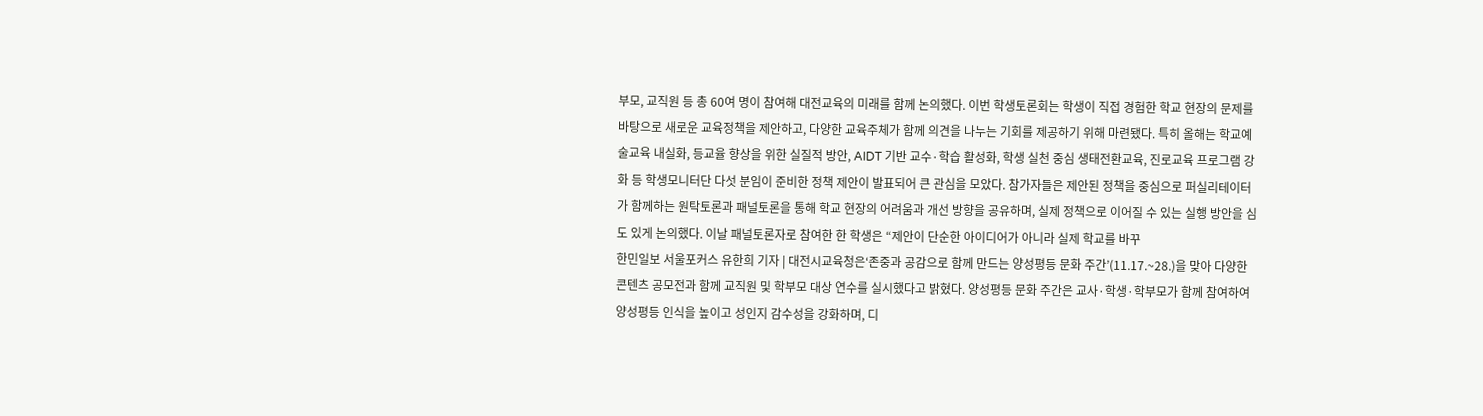부모, 교직원 등 총 60여 명이 참여해 대전교육의 미래를 함께 논의했다. 이번 학생토론회는 학생이 직접 경험한 학교 현장의 문제를 바탕으로 새로운 교육정책을 제안하고, 다양한 교육주체가 함께 의견을 나누는 기회를 제공하기 위해 마련됐다. 특히 올해는 학교예술교육 내실화, 등교율 향상을 위한 실질적 방안, AIDT 기반 교수·학습 활성화, 학생 실천 중심 생태전환교육, 진로교육 프로그램 강화 등 학생모니터단 다섯 분임이 준비한 정책 제안이 발표되어 큰 관심을 모았다. 참가자들은 제안된 정책을 중심으로 퍼실리테이터가 함께하는 원탁토론과 패널토론을 통해 학교 현장의 어려움과 개선 방향을 공유하며, 실제 정책으로 이어질 수 있는 실행 방안을 심도 있게 논의했다. 이날 패널토론자로 참여한 한 학생은 “제안이 단순한 아이디어가 아니라 실제 학교를 바꾸
한민일보 서울포커스 유한희 기자 | 대전시교육청은‘존중과 공감으로 함께 만드는 양성평등 문화 주간’(11.17.~28.)을 맞아 다양한 콘텐츠 공모전과 함께 교직원 및 학부모 대상 연수를 실시했다고 밝혔다. 양성평등 문화 주간은 교사·학생·학부모가 함께 참여하여 양성평등 인식을 높이고 성인지 감수성을 강화하며, 디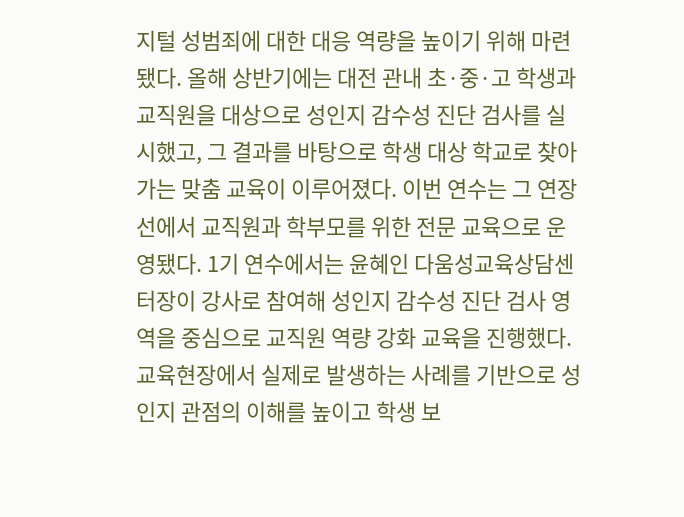지털 성범죄에 대한 대응 역량을 높이기 위해 마련됐다. 올해 상반기에는 대전 관내 초·중·고 학생과 교직원을 대상으로 성인지 감수성 진단 검사를 실시했고, 그 결과를 바탕으로 학생 대상 학교로 찾아가는 맞춤 교육이 이루어졌다. 이번 연수는 그 연장선에서 교직원과 학부모를 위한 전문 교육으로 운영됐다. 1기 연수에서는 윤혜인 다움성교육상담센터장이 강사로 참여해 성인지 감수성 진단 검사 영역을 중심으로 교직원 역량 강화 교육을 진행했다. 교육현장에서 실제로 발생하는 사례를 기반으로 성인지 관점의 이해를 높이고 학생 보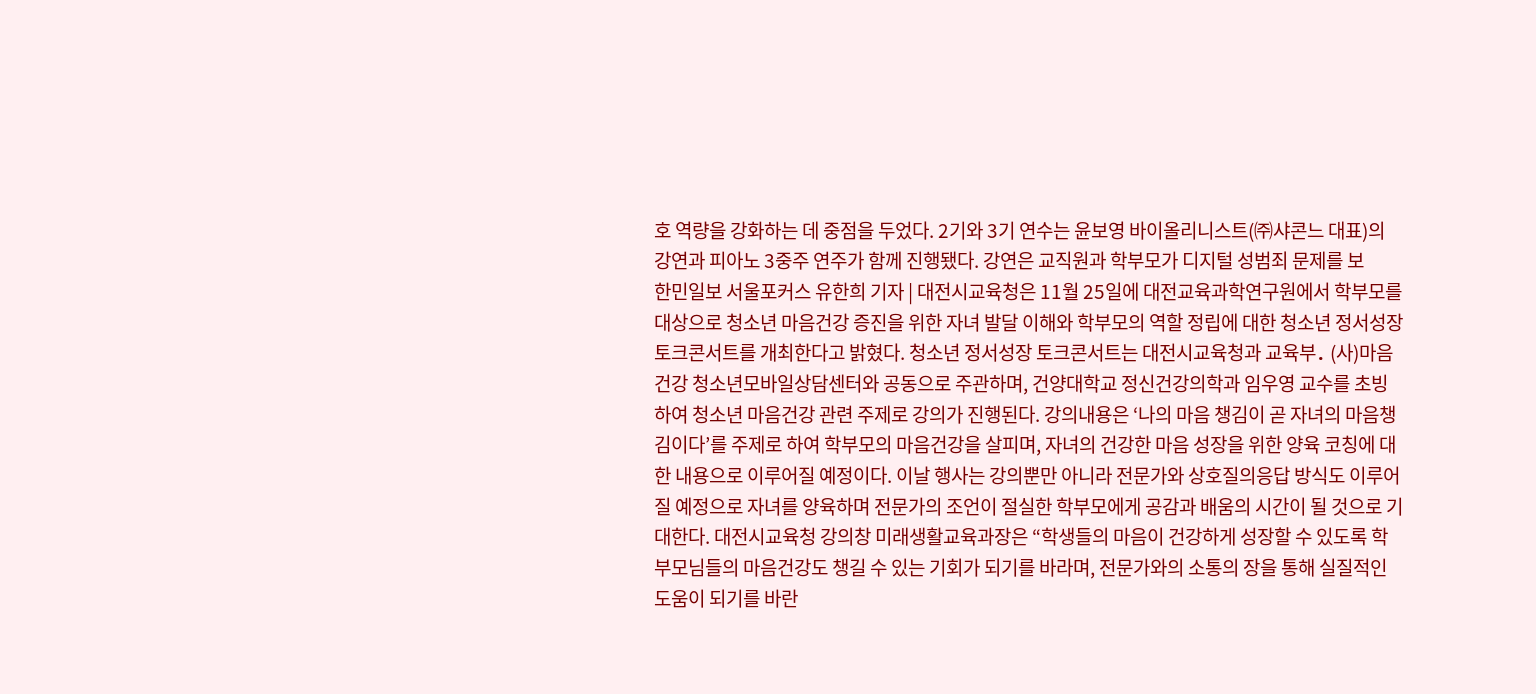호 역량을 강화하는 데 중점을 두었다. 2기와 3기 연수는 윤보영 바이올리니스트(㈜샤콘느 대표)의 강연과 피아노 3중주 연주가 함께 진행됐다. 강연은 교직원과 학부모가 디지털 성범죄 문제를 보
한민일보 서울포커스 유한희 기자 | 대전시교육청은 11월 25일에 대전교육과학연구원에서 학부모를 대상으로 청소년 마음건강 증진을 위한 자녀 발달 이해와 학부모의 역할 정립에 대한 청소년 정서성장 토크콘서트를 개최한다고 밝혔다. 청소년 정서성장 토크콘서트는 대전시교육청과 교육부․ (사)마음건강 청소년모바일상담센터와 공동으로 주관하며, 건양대학교 정신건강의학과 임우영 교수를 초빙하여 청소년 마음건강 관련 주제로 강의가 진행된다. 강의내용은 ‘나의 마음 챙김이 곧 자녀의 마음챙김이다’를 주제로 하여 학부모의 마음건강을 살피며, 자녀의 건강한 마음 성장을 위한 양육 코칭에 대한 내용으로 이루어질 예정이다. 이날 행사는 강의뿐만 아니라 전문가와 상호질의응답 방식도 이루어질 예정으로 자녀를 양육하며 전문가의 조언이 절실한 학부모에게 공감과 배움의 시간이 될 것으로 기대한다. 대전시교육청 강의창 미래생활교육과장은 “학생들의 마음이 건강하게 성장할 수 있도록 학부모님들의 마음건강도 챙길 수 있는 기회가 되기를 바라며, 전문가와의 소통의 장을 통해 실질적인 도움이 되기를 바란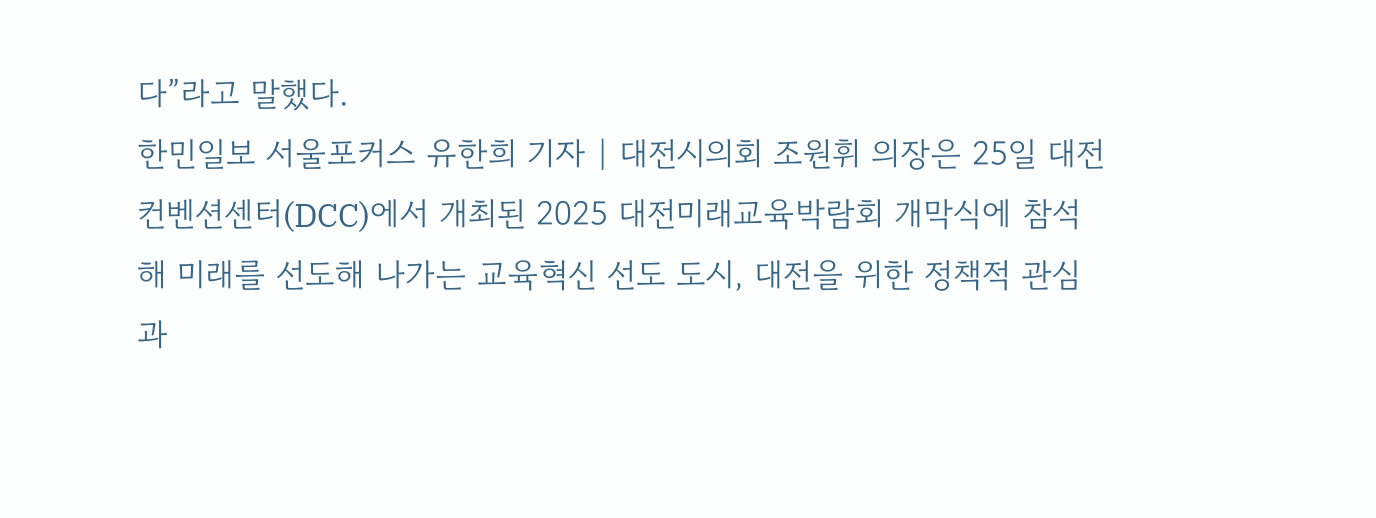다”라고 말했다.
한민일보 서울포커스 유한희 기자 | 대전시의회 조원휘 의장은 25일 대전컨벤션센터(DCC)에서 개최된 2025 대전미래교육박람회 개막식에 참석해 미래를 선도해 나가는 교육혁신 선도 도시, 대전을 위한 정책적 관심과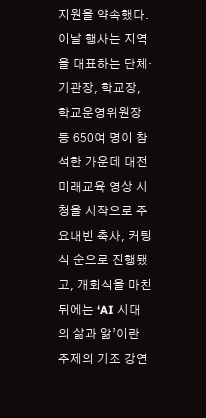지원을 약속했다. 이날 행사는 지역을 대표하는 단체·기관장, 학교장, 학교운영위원장 등 650여 명이 참석한 가운데 대전미래교육 영상 시청을 시작으로 주요내빈 축사, 커팅식 순으로 진행됐고, 개회식을 마친 뒤에는 ‘AI 시대의 삶과 앎’이란 주제의 기조 강연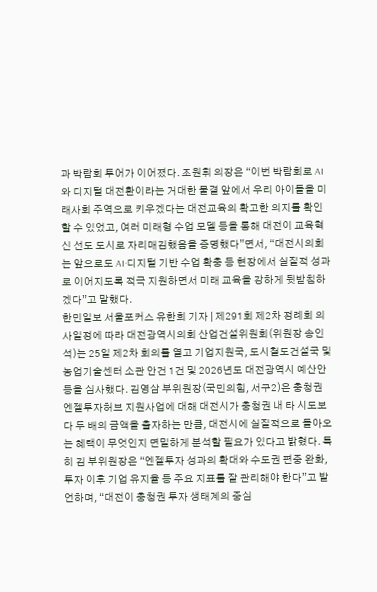과 박람회 투어가 이어졌다. 조원휘 의장은 “이번 박람회로 AI와 디지털 대전환이라는 거대한 물결 앞에서 우리 아이들을 미래사회 주역으로 키우겠다는 대전교육의 확고한 의지를 확인할 수 있었고, 여러 미래형 수업 모델 등을 통해 대전이 교육혁신 선도 도시로 자리매김했음을 증명했다”면서, “대전시의회는 앞으로도 AI·디지털 기반 수업 확충 등 현장에서 실질적 성과로 이어지도록 적극 지원하면서 미래 교육을 강하게 뒷받침하겠다”고 말했다.
한민일보 서울포커스 유한희 기자 | 제291회 제2차 정례회 의사일정에 따라 대전광역시의회 산업건설위원회(위원장 송인석)는 25일 제2차 회의를 열고 기업지원국, 도시철도건설국 및 농업기술센터 소관 안건 1건 및 2026년도 대전광역시 예산안 등을 심사했다. 김영삼 부위원장(국민의힘, 서구2)은 충청권 엔젤투자허브 지원사업에 대해 대전시가 충청권 내 타 시도보다 두 배의 금액을 출자하는 만큼, 대전시에 실질적으로 돌아오는 혜택이 무엇인지 면밀하게 분석할 필요가 있다고 밝혔다. 특히 김 부위원장은 “엔젤투자 성과의 확대와 수도권 편중 완화, 투자 이후 기업 유지율 등 주요 지표를 잘 관리해야 한다”고 발언하며, “대전이 충청권 투자 생태계의 중심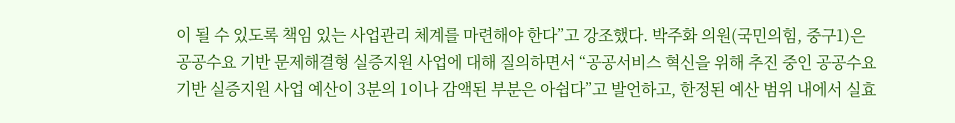이 될 수 있도록 책임 있는 사업관리 체계를 마련해야 한다”고 강조했다. 박주화 의원(국민의힘, 중구1)은 공공수요 기반 문제해결형 실증지원 사업에 대해 질의하면서 “공공서비스 혁신을 위해 추진 중인 공공수요 기반 실증지원 사업 예산이 3분의 1이나 감액된 부분은 아쉽다”고 발언하고, 한정된 예산 범위 내에서 실효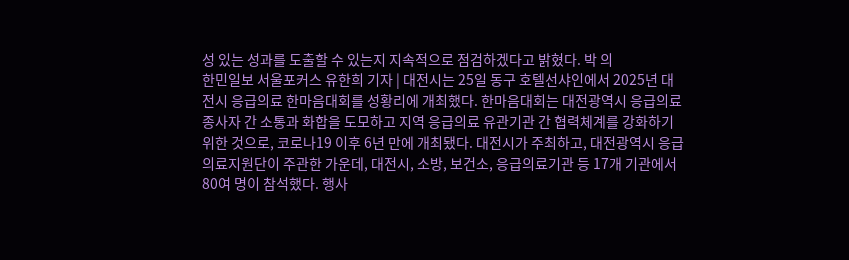성 있는 성과를 도출할 수 있는지 지속적으로 점검하겠다고 밝혔다. 박 의
한민일보 서울포커스 유한희 기자 | 대전시는 25일 동구 호텔선샤인에서 2025년 대전시 응급의료 한마음대회를 성황리에 개최했다. 한마음대회는 대전광역시 응급의료 종사자 간 소통과 화합을 도모하고 지역 응급의료 유관기관 간 협력체계를 강화하기 위한 것으로, 코로나19 이후 6년 만에 개최됐다. 대전시가 주최하고, 대전광역시 응급의료지원단이 주관한 가운데, 대전시, 소방, 보건소, 응급의료기관 등 17개 기관에서 80여 명이 참석했다. 행사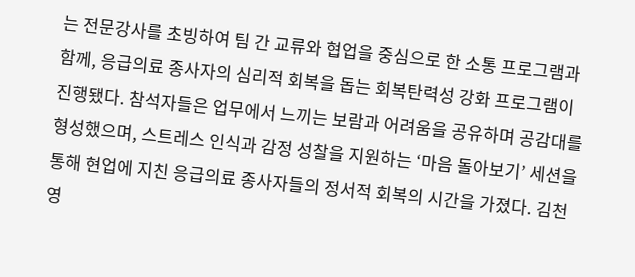는 전문강사를 초빙하여 팀 간 교류와 협업을 중심으로 한 소통 프로그램과 함께, 응급의료 종사자의 심리적 회복을 돕는 회복탄력성 강화 프로그램이 진행됐다. 참석자들은 업무에서 느끼는 보람과 어려움을 공유하며 공감대를 형성했으며, 스트레스 인식과 감정 성찰을 지원하는 ‘마음 돌아보기’ 세션을 통해 현업에 지친 응급의료 종사자들의 정서적 회복의 시간을 가졌다. 김천영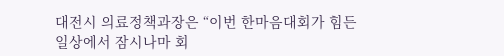대전시 의료정책과장은 “이번 한마음대회가 힘든 일상에서 잠시나마 회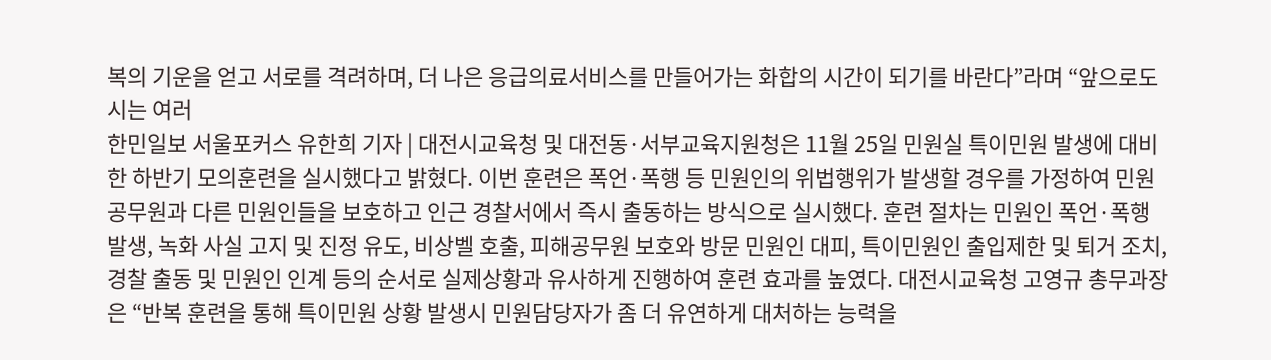복의 기운을 얻고 서로를 격려하며, 더 나은 응급의료서비스를 만들어가는 화합의 시간이 되기를 바란다”라며 “앞으로도 시는 여러
한민일보 서울포커스 유한희 기자 | 대전시교육청 및 대전동·서부교육지원청은 11월 25일 민원실 특이민원 발생에 대비한 하반기 모의훈련을 실시했다고 밝혔다. 이번 훈련은 폭언·폭행 등 민원인의 위법행위가 발생할 경우를 가정하여 민원 공무원과 다른 민원인들을 보호하고 인근 경찰서에서 즉시 출동하는 방식으로 실시했다. 훈련 절차는 민원인 폭언·폭행 발생, 녹화 사실 고지 및 진정 유도, 비상벨 호출, 피해공무원 보호와 방문 민원인 대피, 특이민원인 출입제한 및 퇴거 조치, 경찰 출동 및 민원인 인계 등의 순서로 실제상황과 유사하게 진행하여 훈련 효과를 높였다. 대전시교육청 고영규 총무과장은 “반복 훈련을 통해 특이민원 상황 발생시 민원담당자가 좀 더 유연하게 대처하는 능력을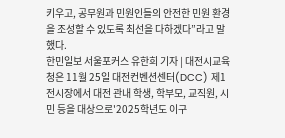키우고, 공무원과 민원인들의 안전한 민원 환경을 조성할 수 있도록 최선을 다하겠다”라고 말했다.
한민일보 서울포커스 유한희 기자 | 대전시교육청은 11월 25일 대전컨벤션센터(DCC) 제1전시장에서 대전 관내 학생, 학부모, 교직원, 시민 등을 대상으로'2025학년도 이구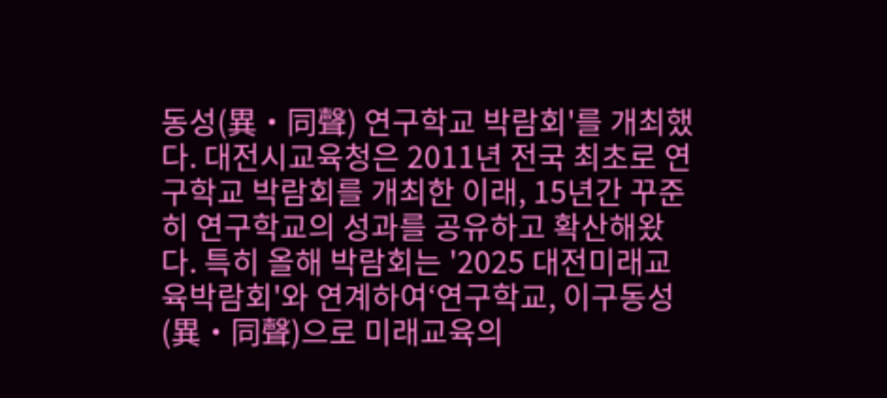동성(異・同聲) 연구학교 박람회'를 개최했다. 대전시교육청은 2011년 전국 최초로 연구학교 박람회를 개최한 이래, 15년간 꾸준히 연구학교의 성과를 공유하고 확산해왔다. 특히 올해 박람회는 '2025 대전미래교육박람회'와 연계하여‘연구학교, 이구동성(異・同聲)으로 미래교육의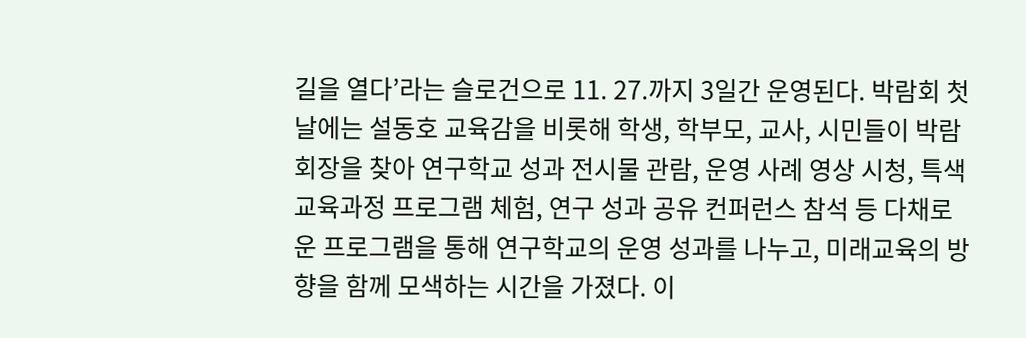길을 열다’라는 슬로건으로 11. 27.까지 3일간 운영된다. 박람회 첫날에는 설동호 교육감을 비롯해 학생, 학부모, 교사, 시민들이 박람회장을 찾아 연구학교 성과 전시물 관람, 운영 사례 영상 시청, 특색 교육과정 프로그램 체험, 연구 성과 공유 컨퍼런스 참석 등 다채로운 프로그램을 통해 연구학교의 운영 성과를 나누고, 미래교육의 방향을 함께 모색하는 시간을 가졌다. 이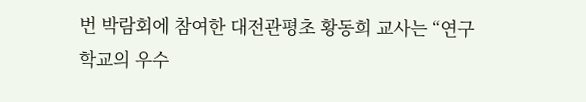번 박람회에 참여한 대전관평초 황동희 교사는 “연구학교의 우수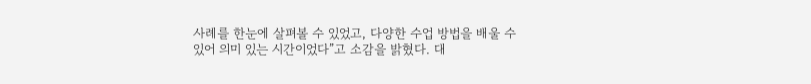사례를 한눈에 살펴볼 수 있었고, 다양한 수업 방법을 배울 수 있어 의미 있는 시간이었다”고 소감을 밝혔다. 대